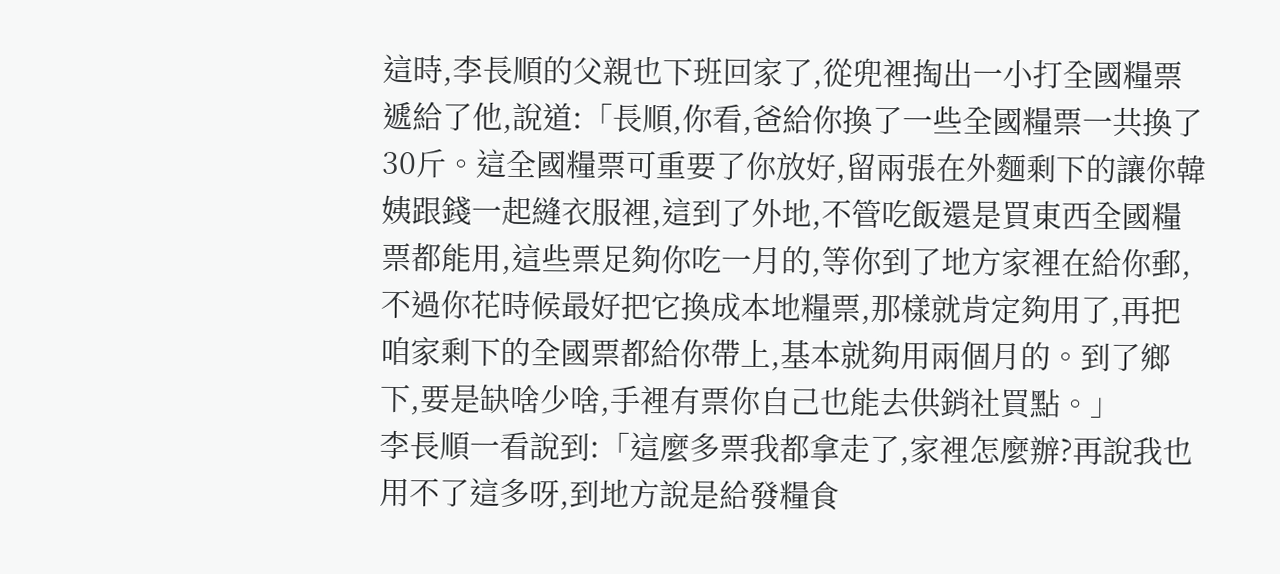這時,李長順的父親也下班回家了,從兜裡掏出一小打全國糧票遞給了他,說道:「長順,你看,爸給你換了一些全國糧票一共換了30斤。這全國糧票可重要了你放好,留兩張在外麵剩下的讓你韓姨跟錢一起縫衣服裡,這到了外地,不管吃飯還是買東西全國糧票都能用,這些票足夠你吃一月的,等你到了地方家裡在給你郵,不過你花時候最好把它換成本地糧票,那樣就肯定夠用了,再把咱家剩下的全國票都給你帶上,基本就夠用兩個月的。到了鄉下,要是缺啥少啥,手裡有票你自己也能去供銷社買點。」
李長順一看說到:「這麼多票我都拿走了,家裡怎麼辦?再說我也用不了這多呀,到地方說是給發糧食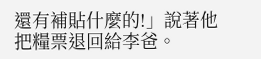還有補貼什麼的!」說著他把糧票退回給李爸。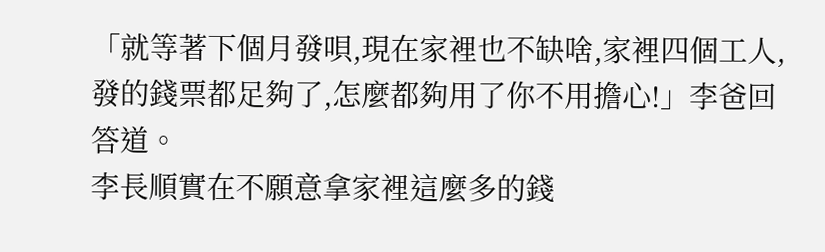「就等著下個月發唄,現在家裡也不缺啥,家裡四個工人,發的錢票都足夠了,怎麼都夠用了你不用擔心!」李爸回答道。
李長順實在不願意拿家裡這麼多的錢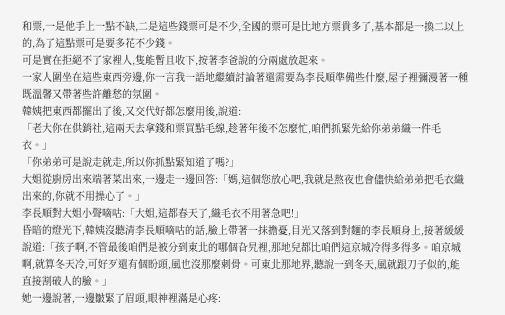和票,一是他手上一點不缺,二是這些錢票可是不少,全國的票可是比地方票貴多了,基本都是一換二以上的,為了這點票可是要多花不少錢。
可是實在拒絕不了家裡人,隻能暫且收下,按著李爸說的分兩處放起來。
一家人圍坐在這些東西旁邊,你一言我一語地繼續討論著還需要為李長順準備些什麼,屋子裡彌漫著一種既溫馨又帶著些許離愁的氛圍。
韓姨把東西都擺出了後,又交代好都怎麼用後,說道:
「老大你在供銷社,這兩天去拿錢和票買點毛線,趁著年後不怎麼忙,咱們抓緊先給你弟弟織一件毛衣。」
「你弟弟可是說走就走,所以你抓點緊知道了嗎?」
大姐從廚房出來端著菜出來,一邊走一邊回答:「媽,這個您放心吧,我就是熬夜也會儘快給弟弟把毛衣織出來的,你就不用操心了。」
李長順對大姐小聲嘀咕:「大姐,這都春天了,織毛衣不用著急吧!」
昏暗的燈光下,韓姨沒聽清李長順嘀咕的話,臉上帶著一抹擔憂,目光又落到對麵的李長順身上,接著緩緩說道:「孩子啊,不管最後咱們是被分到東北的哪個旮旯裡,那地兒都比咱們這京城冷得多得多。咱京城啊,就算冬天冷,可好歹還有個盼頭,風也沒那麼刺骨。可東北那地界,聽說一到冬天,風就跟刀子似的,能直接割破人的臉。」
她一邊說著,一邊皺緊了眉頭,眼神裡滿是心疼: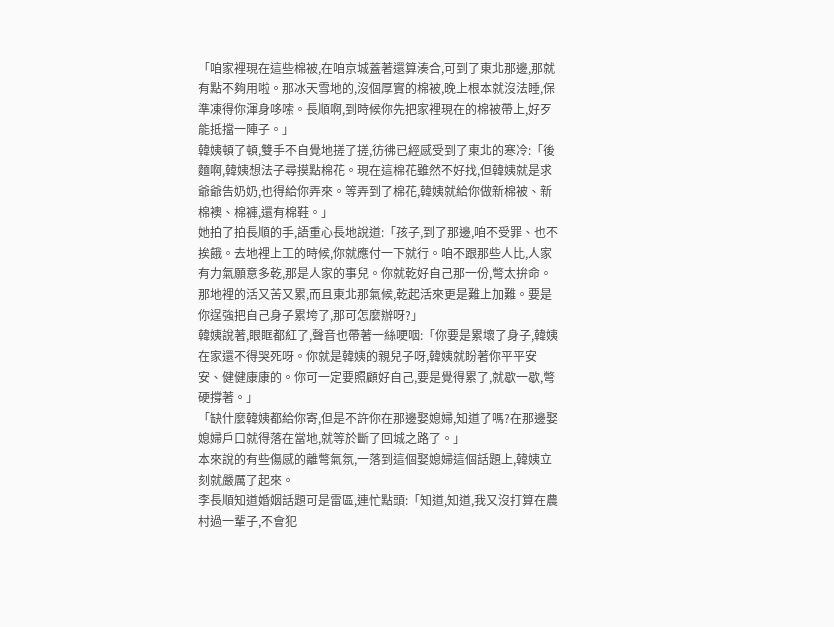「咱家裡現在這些棉被,在咱京城蓋著還算湊合,可到了東北那邊,那就有點不夠用啦。那冰天雪地的,沒個厚實的棉被,晚上根本就沒法睡,保準凍得你渾身哆嗦。長順啊,到時候你先把家裡現在的棉被帶上,好歹能抵擋一陣子。」
韓姨頓了頓,雙手不自覺地搓了搓,彷彿已經感受到了東北的寒冷:「後麵啊,韓姨想法子尋摸點棉花。現在這棉花雖然不好找,但韓姨就是求爺爺告奶奶,也得給你弄來。等弄到了棉花,韓姨就給你做新棉被、新棉襖、棉褲,還有棉鞋。」
她拍了拍長順的手,語重心長地說道:「孩子,到了那邊,咱不受罪、也不挨餓。去地裡上工的時候,你就應付一下就行。咱不跟那些人比,人家有力氣願意多乾,那是人家的事兒。你就乾好自己那一份,彆太拚命。那地裡的活又苦又累,而且東北那氣候,乾起活來更是難上加難。要是你逞強把自己身子累垮了,那可怎麼辦呀?」
韓姨說著,眼眶都紅了,聲音也帶著一絲哽咽:「你要是累壞了身子,韓姨在家還不得哭死呀。你就是韓姨的親兒子呀,韓姨就盼著你平平安安、健健康康的。你可一定要照顧好自己,要是覺得累了,就歇一歇,彆硬撐著。」
「缺什麼韓姨都給你寄,但是不許你在那邊娶媳婦,知道了嗎?在那邊娶媳婦戶口就得落在當地,就等於斷了回城之路了。」
本來說的有些傷感的離彆氣氛,一落到這個娶媳婦這個話題上,韓姨立刻就嚴厲了起來。
李長順知道婚姻話題可是雷區,連忙點頭:「知道,知道,我又沒打算在農村過一輩子,不會犯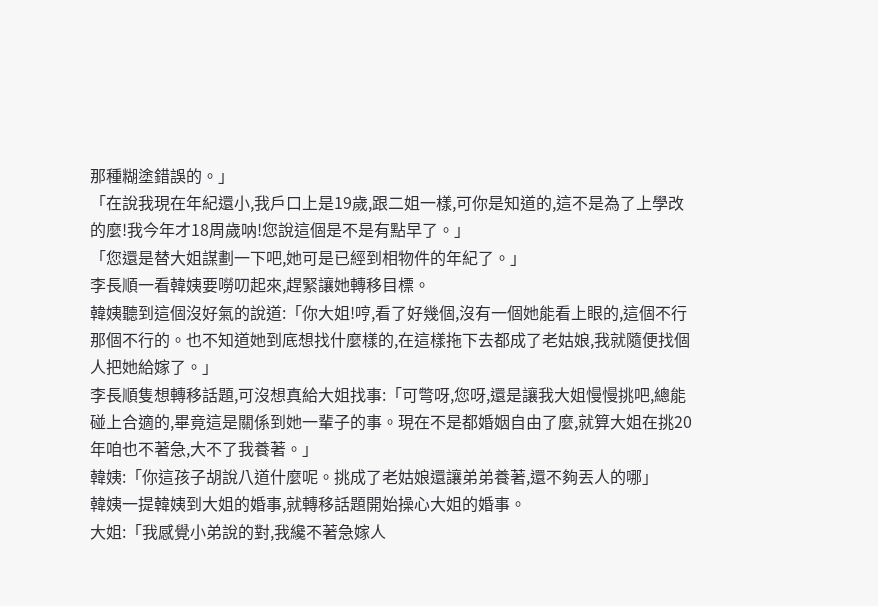那種糊塗錯誤的。」
「在說我現在年紀還小,我戶口上是19歲,跟二姐一樣,可你是知道的,這不是為了上學改的麼!我今年才18周歲呐!您說這個是不是有點早了。」
「您還是替大姐謀劃一下吧,她可是已經到相物件的年紀了。」
李長順一看韓姨要嘮叨起來,趕緊讓她轉移目標。
韓姨聽到這個沒好氣的說道:「你大姐!哼,看了好幾個,沒有一個她能看上眼的,這個不行那個不行的。也不知道她到底想找什麼樣的,在這樣拖下去都成了老姑娘,我就隨便找個人把她給嫁了。」
李長順隻想轉移話題,可沒想真給大姐找事:「可彆呀,您呀,還是讓我大姐慢慢挑吧,總能碰上合適的,畢竟這是關係到她一輩子的事。現在不是都婚姻自由了麼,就算大姐在挑20年咱也不著急,大不了我養著。」
韓姨:「你這孩子胡說八道什麼呢。挑成了老姑娘還讓弟弟養著,還不夠丟人的哪」
韓姨一提韓姨到大姐的婚事,就轉移話題開始操心大姐的婚事。
大姐:「我感覺小弟說的對,我纔不著急嫁人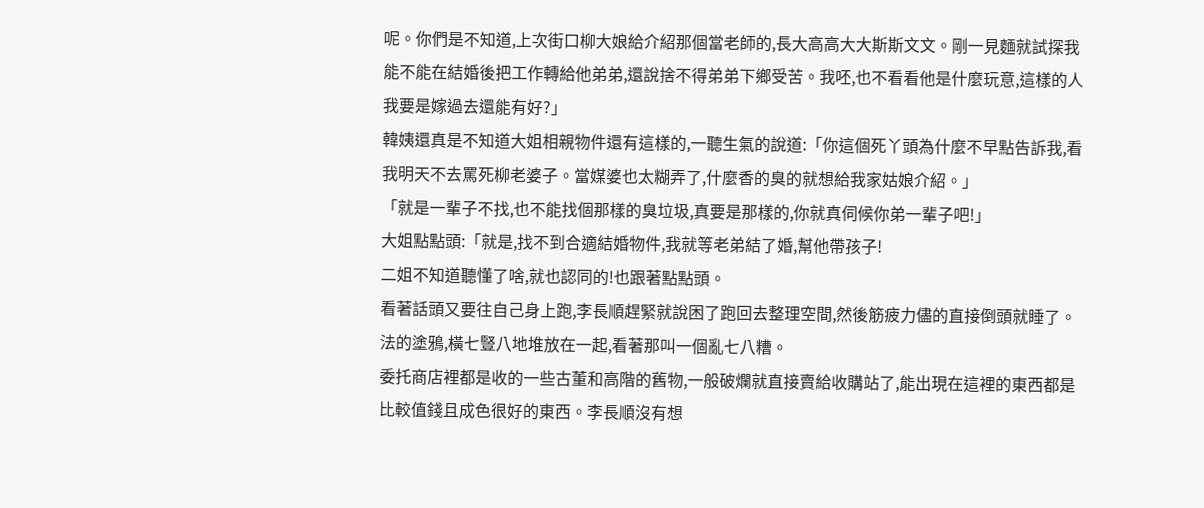呢。你們是不知道,上次街口柳大娘給介紹那個當老師的,長大高高大大斯斯文文。剛一見麵就試探我能不能在結婚後把工作轉給他弟弟,還說捨不得弟弟下鄉受苦。我呸,也不看看他是什麼玩意,這樣的人我要是嫁過去還能有好?」
韓姨還真是不知道大姐相親物件還有這樣的,一聽生氣的說道:「你這個死丫頭為什麼不早點告訴我,看我明天不去罵死柳老婆子。當媒婆也太糊弄了,什麼香的臭的就想給我家姑娘介紹。」
「就是一輩子不找,也不能找個那樣的臭垃圾,真要是那樣的,你就真伺候你弟一輩子吧!」
大姐點點頭:「就是,找不到合適結婚物件,我就等老弟結了婚,幫他帶孩子!
二姐不知道聽懂了啥,就也認同的!也跟著點點頭。
看著話頭又要往自己身上跑,李長順趕緊就說困了跑回去整理空間,然後筋疲力儘的直接倒頭就睡了。
法的塗鴉,橫七豎八地堆放在一起,看著那叫一個亂七八糟。
委托商店裡都是收的一些古董和高階的舊物,一般破爛就直接賣給收購站了,能出現在這裡的東西都是比較值錢且成色很好的東西。李長順沒有想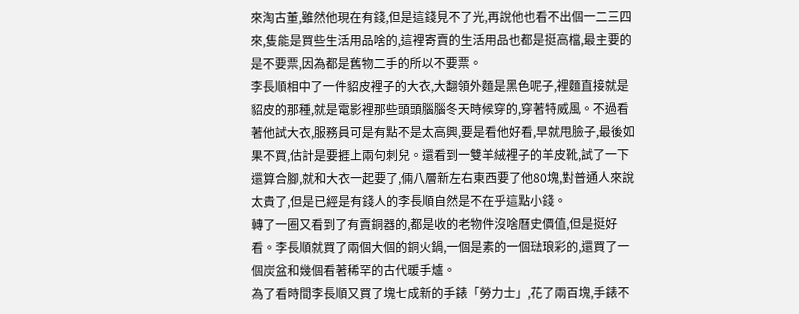來淘古董,雖然他現在有錢,但是這錢見不了光,再說他也看不出個一二三四來,隻能是買些生活用品啥的,這裡寄賣的生活用品也都是挺高檔,最主要的是不要票,因為都是舊物二手的所以不要票。
李長順相中了一件貂皮裡子的大衣,大翻領外麵是黑色呢子,裡麵直接就是貂皮的那種,就是電影裡那些頭頭腦腦冬天時候穿的,穿著特威風。不過看著他試大衣,服務員可是有點不是太高興,要是看他好看,早就甩臉子,最後如果不買,估計是要捱上兩句刺兒。還看到一雙羊絨裡子的羊皮靴,試了一下還算合腳,就和大衣一起要了,倆八層新左右東西要了他80塊,對普通人來說太貴了,但是已經是有錢人的李長順自然是不在乎這點小錢。
轉了一圈又看到了有賣銅器的,都是收的老物件沒啥曆史價值,但是挺好看。李長順就買了兩個大個的銅火鍋,一個是素的一個琺琅彩的,還買了一個炭盆和幾個看著稀罕的古代暖手爐。
為了看時間李長順又買了塊七成新的手錶「勞力士」,花了兩百塊,手錶不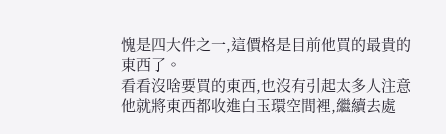愧是四大件之一,這價格是目前他買的最貴的東西了。
看看沒啥要買的東西,也沒有引起太多人注意他就將東西都收進白玉環空間裡,繼續去處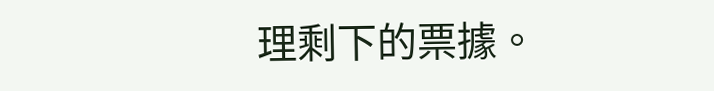理剩下的票據。